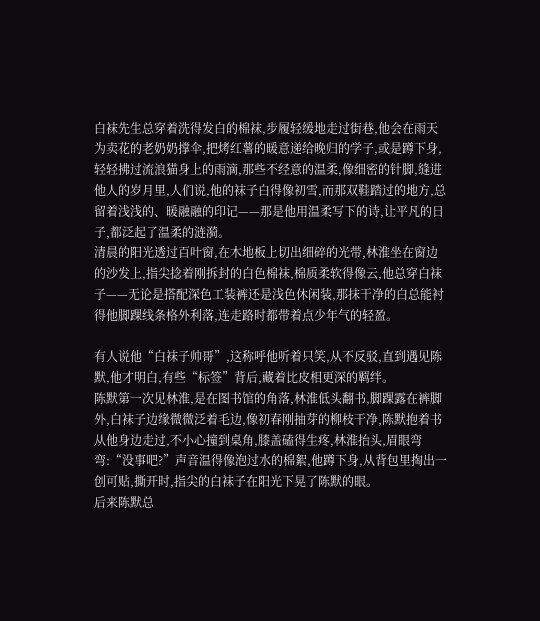白袜先生总穿着洗得发白的棉袜,步履轻缓地走过街巷,他会在雨天为卖花的老奶奶撑伞,把烤红薯的暖意递给晚归的学子,或是蹲下身,轻轻拂过流浪猫身上的雨滴,那些不经意的温柔,像细密的针脚,缝进他人的岁月里,人们说,他的袜子白得像初雪,而那双鞋踏过的地方,总留着浅浅的、暖融融的印记——那是他用温柔写下的诗,让平凡的日子,都泛起了温柔的涟漪。
清晨的阳光透过百叶窗,在木地板上切出细碎的光带,林淮坐在窗边的沙发上,指尖捻着刚拆封的白色棉袜,棉质柔软得像云,他总穿白袜子——无论是搭配深色工装裤还是浅色休闲装,那抹干净的白总能衬得他脚踝线条格外利落,连走路时都带着点少年气的轻盈。

有人说他“白袜子帅哥”,这称呼他听着只笑,从不反驳,直到遇见陈默,他才明白,有些“标签”背后,藏着比皮相更深的羁绊。
陈默第一次见林淮,是在图书馆的角落,林淮低头翻书,脚踝露在裤脚外,白袜子边缘微微泛着毛边,像初春刚抽芽的柳枝干净,陈默抱着书从他身边走过,不小心撞到桌角,膝盖磕得生疼,林淮抬头,眉眼弯弯:“没事吧?”声音温得像泡过水的棉絮,他蹲下身,从背包里掏出一创可贴,撕开时,指尖的白袜子在阳光下晃了陈默的眼。
后来陈默总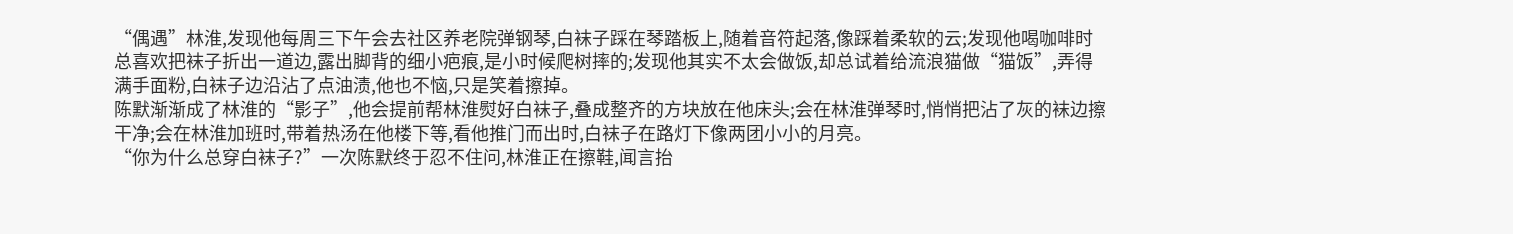“偶遇”林淮,发现他每周三下午会去社区养老院弹钢琴,白袜子踩在琴踏板上,随着音符起落,像踩着柔软的云;发现他喝咖啡时总喜欢把袜子折出一道边,露出脚背的细小疤痕,是小时候爬树摔的;发现他其实不太会做饭,却总试着给流浪猫做“猫饭”,弄得满手面粉,白袜子边沿沾了点油渍,他也不恼,只是笑着擦掉。
陈默渐渐成了林淮的“影子”,他会提前帮林淮熨好白袜子,叠成整齐的方块放在他床头;会在林淮弹琴时,悄悄把沾了灰的袜边擦干净;会在林淮加班时,带着热汤在他楼下等,看他推门而出时,白袜子在路灯下像两团小小的月亮。
“你为什么总穿白袜子?”一次陈默终于忍不住问,林淮正在擦鞋,闻言抬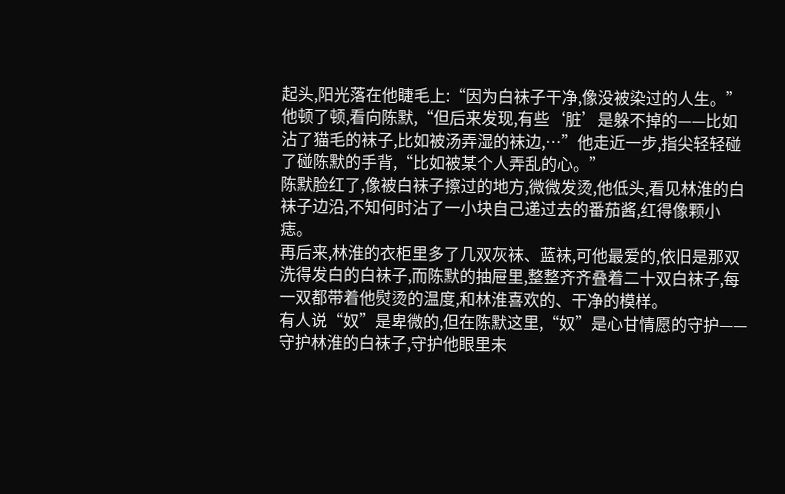起头,阳光落在他睫毛上:“因为白袜子干净,像没被染过的人生。”他顿了顿,看向陈默,“但后来发现,有些‘脏’是躲不掉的——比如沾了猫毛的袜子,比如被汤弄湿的袜边,…”他走近一步,指尖轻轻碰了碰陈默的手背,“比如被某个人弄乱的心。”
陈默脸红了,像被白袜子擦过的地方,微微发烫,他低头,看见林淮的白袜子边沿,不知何时沾了一小块自己递过去的番茄酱,红得像颗小痣。
再后来,林淮的衣柜里多了几双灰袜、蓝袜,可他最爱的,依旧是那双洗得发白的白袜子,而陈默的抽屉里,整整齐齐叠着二十双白袜子,每一双都带着他熨烫的温度,和林淮喜欢的、干净的模样。
有人说“奴”是卑微的,但在陈默这里,“奴”是心甘情愿的守护——守护林淮的白袜子,守护他眼里未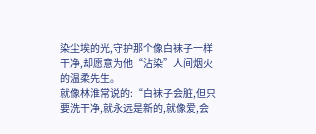染尘埃的光,守护那个像白袜子一样干净,却愿意为他“沾染”人间烟火的温柔先生。
就像林淮常说的:“白袜子会脏,但只要洗干净,就永远是新的,就像爱,会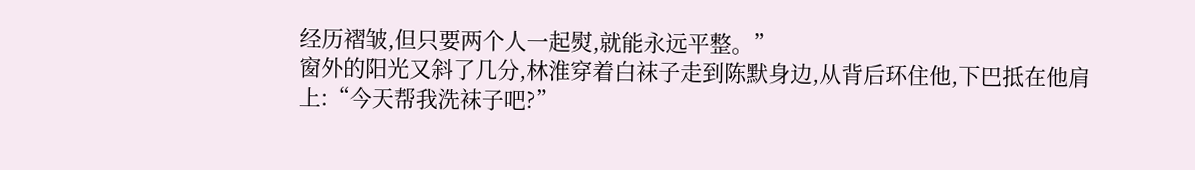经历褶皱,但只要两个人一起熨,就能永远平整。”
窗外的阳光又斜了几分,林淮穿着白袜子走到陈默身边,从背后环住他,下巴抵在他肩上:“今天帮我洗袜子吧?”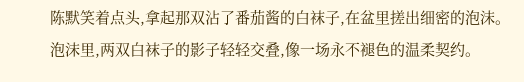陈默笑着点头,拿起那双沾了番茄酱的白袜子,在盆里搓出细密的泡沫。
泡沫里,两双白袜子的影子轻轻交叠,像一场永不褪色的温柔契约。